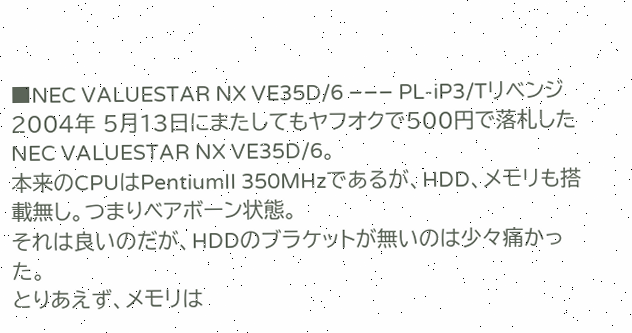■NEC VALUESTAR NX VE35D/6 −−− PL-iP3/Tリベンジ
2004年 5月13日にまたしてもヤフオクで500円で落札したNEC VALUESTAR NX VE35D/6。
本来のCPUはPentiumII 350MHzであるが、HDD、メモリも搭載無し。つまりベアボーン状態。
それは良いのだが、HDDのブラケットが無いのは少々痛かった。
とりあえず、メモリは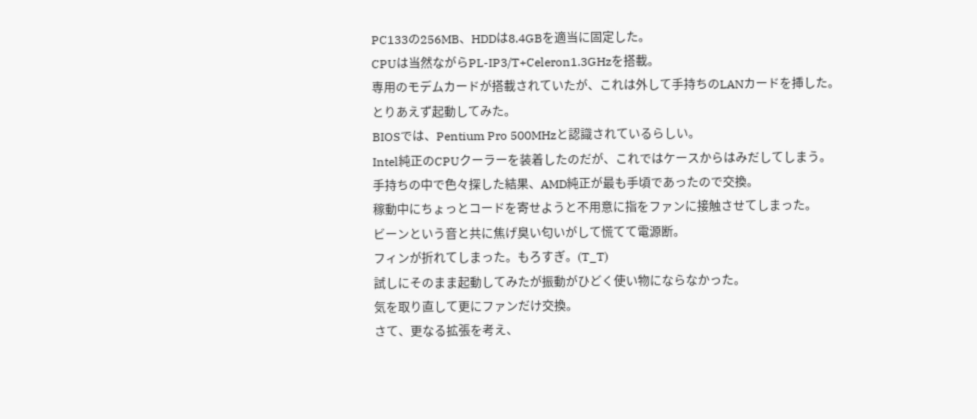PC133の256MB、HDDは8.4GBを適当に固定した。
CPUは当然ながらPL-IP3/T+Celeron1.3GHzを搭載。
専用のモデムカードが搭載されていたが、これは外して手持ちのLANカードを挿した。
とりあえず起動してみた。
BIOSでは、Pentium Pro 500MHzと認識されているらしい。
Intel純正のCPUクーラーを装着したのだが、これではケースからはみだしてしまう。
手持ちの中で色々探した結果、AMD純正が最も手頃であったので交換。
稼動中にちょっとコードを寄せようと不用意に指をファンに接触させてしまった。
ビーンという音と共に焦げ臭い匂いがして慌てて電源断。
フィンが折れてしまった。もろすぎ。(T_T)
試しにそのまま起動してみたが振動がひどく使い物にならなかった。
気を取り直して更にファンだけ交換。
さて、更なる拡張を考え、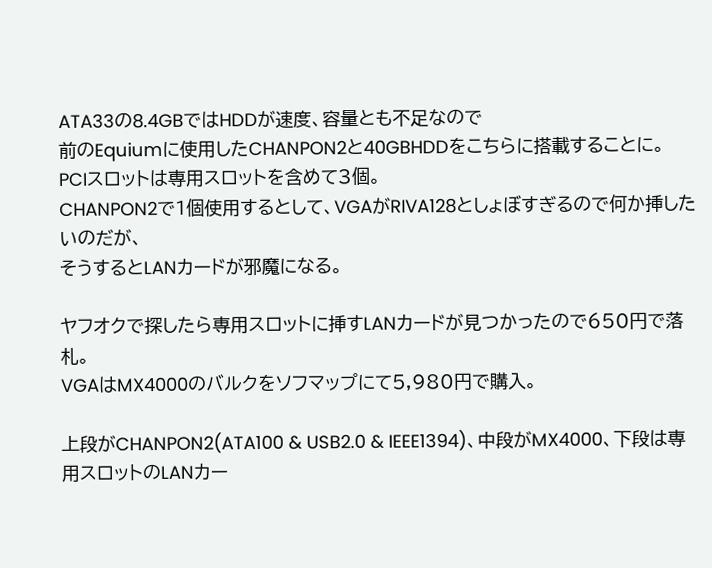ATA33の8.4GBではHDDが速度、容量とも不足なので
前のEquiumに使用したCHANPON2と40GBHDDをこちらに搭載することに。
PCIスロットは専用スロットを含めて3個。
CHANPON2で1個使用するとして、VGAがRIVA128としょぼすぎるので何か挿したいのだが、
そうするとLANカードが邪魔になる。

ヤフオクで探したら専用スロットに挿すLANカードが見つかったので650円で落札。
VGAはMX4000のバルクをソフマップにて5,980円で購入。

上段がCHANPON2(ATA100 & USB2.0 & IEEE1394)、中段がMX4000、下段は専用スロットのLANカー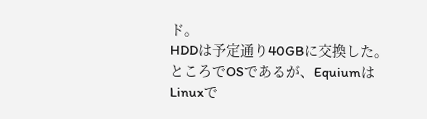ド。
HDDは予定通り40GBに交換した。
ところでOSであるが、EquiumはLinuxで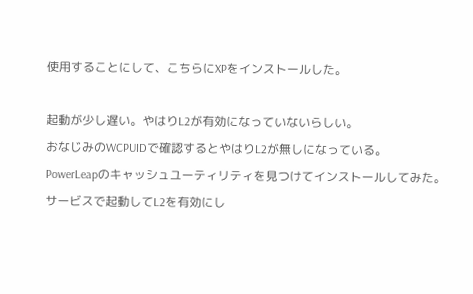使用することにして、こちらにXPをインストールした。

起動が少し遅い。やはりL2が有効になっていないらしい。
おなじみのWCPUIDで確認するとやはりL2が無しになっている。
PowerLeapのキャッシュユーティリティを見つけてインストールしてみた。
サービスで起動してL2を有効にし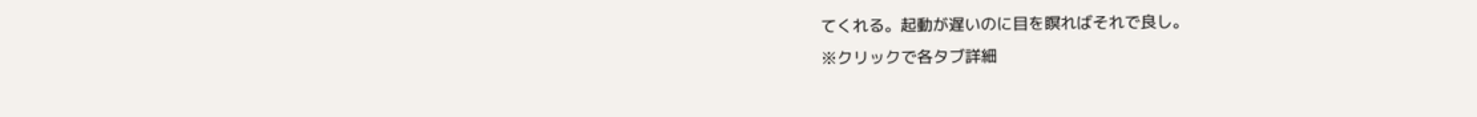てくれる。起動が遅いのに目を瞑ればそれで良し。
※クリックで各タブ詳細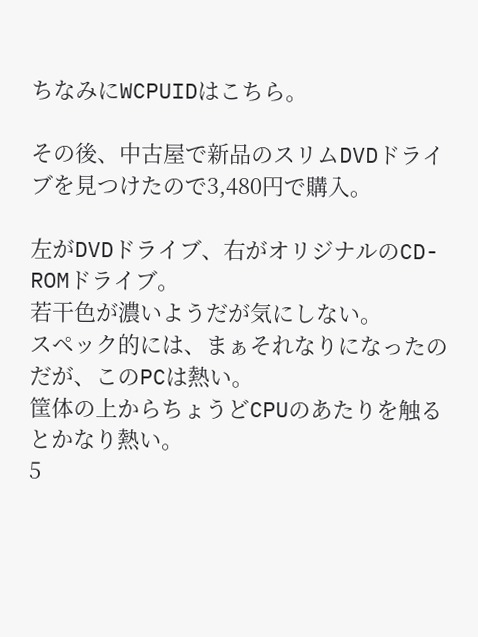ちなみにWCPUIDはこちら。

その後、中古屋で新品のスリムDVDドライブを見つけたので3,480円で購入。

左がDVDドライブ、右がオリジナルのCD-ROMドライブ。
若干色が濃いようだが気にしない。
スペック的には、まぁそれなりになったのだが、このPCは熱い。
筐体の上からちょうどCPUのあたりを触るとかなり熱い。
5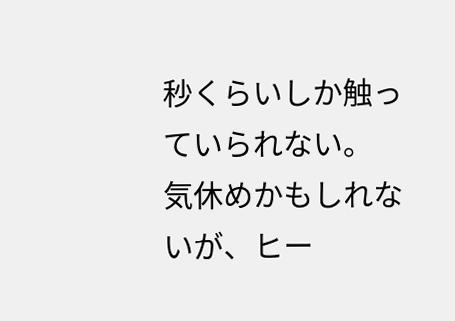秒くらいしか触っていられない。
気休めかもしれないが、ヒー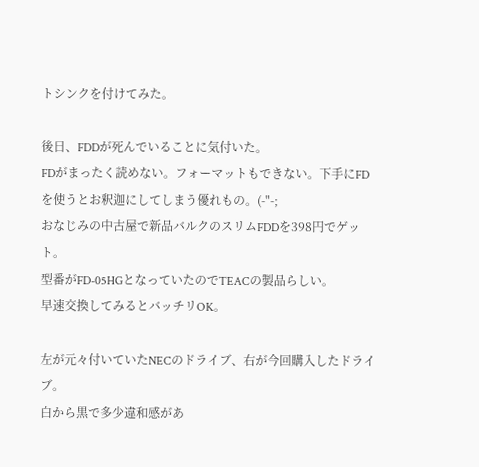トシンクを付けてみた。

後日、FDDが死んでいることに気付いた。
FDがまったく読めない。フォーマットもできない。下手にFDを使うとお釈迦にしてしまう優れもの。(-"-;
おなじみの中古屋で新品バルクのスリムFDDを398円でゲット。
型番がFD-05HGとなっていたのでTEACの製品らしい。
早速交換してみるとバッチリOK。

左が元々付いていたNECのドライブ、右が今回購入したドライブ。
白から黒で多少違和感があ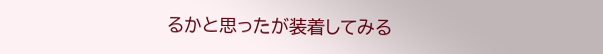るかと思ったが装着してみる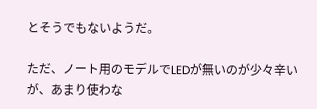とそうでもないようだ。

ただ、ノート用のモデルでLEDが無いのが少々辛いが、あまり使わな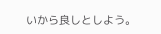いから良しとしよう。